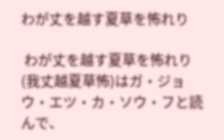わが丈を越す夏草を怖れり

 わが丈を越す夏草を怖れり(我丈越夏草怖)はガ・ジョウ・エツ・カ・ソウ・フと読んで、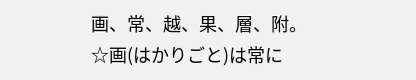画、常、越、果、層、附。
☆画(はかりごと)は常に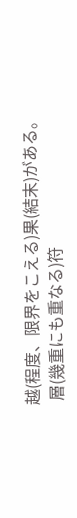越(程度、限界をこえる)果(結末)がある。
 層(幾重にも重なる)符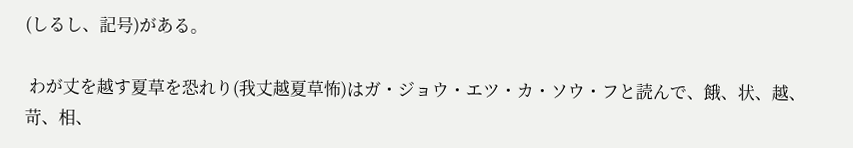(しるし、記号)がある。

 わが丈を越す夏草を恐れり(我丈越夏草怖)はガ・ジョウ・エツ・カ・ソウ・フと読んで、餓、状、越、苛、相、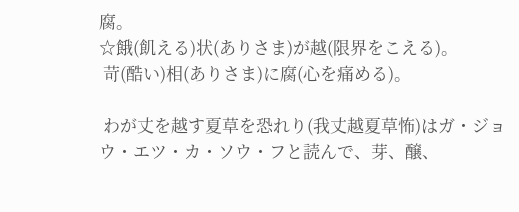腐。
☆餓(飢える)状(ありさま)が越(限界をこえる)。
 苛(酷い)相(ありさま)に腐(心を痛める)。

 わが丈を越す夏草を恐れり(我丈越夏草怖)はガ・ジョウ・エツ・カ・ソウ・フと読んで、芽、醸、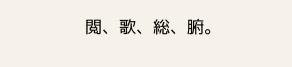閲、歌、総、腑。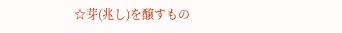☆芽(兆し)を醸すもの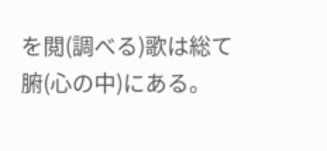を閲(調べる)歌は総て腑(心の中)にある。